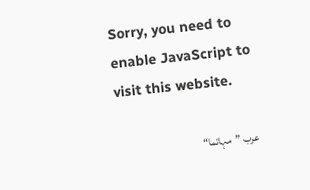Sorry, you need to enable JavaScript to visit this website.

عرب ”مہاتما“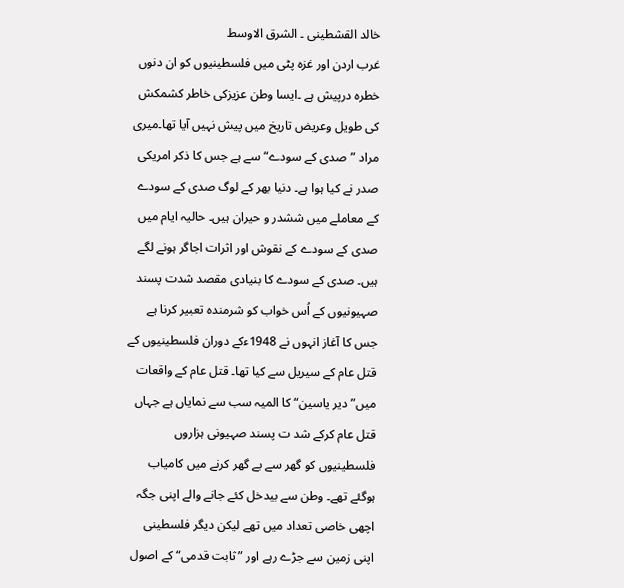خالد القشطینی ۔ الشرق الاوسط
غرب اردن اور غزہ پٹی میں فلسطینیوں کو ان دنوں خطرہ درپیش ہے ۔ایسا وطن عزیزکی خاطر کشمکش کی طویل وعریض تاریخ میں پیش نہیں آیا تھا۔میری مراد ”صدی کے سودے“ سے ہے جس کا ذکر امریکی صدر نے کیا ہوا ہے۔ دنیا بھر کے لوگ صدی کے سودے کے معاملے میں ششدر و حیران ہیں۔ حالیہ ایام میں صدی کے سودے کے نقوش اور اثرات اجاگر ہونے لگے ہیں۔ صدی کے سودے کا بنیادی مقصد شدت پسند صہیونیوں کے اُس خواب کو شرمندہ تعبیر کرنا ہے جس کا آغاز انہوں نے 1948ءکے دوران فلسطینیوں کے قتل عام کے سیریل سے کیا تھا۔ قتل عام کے واقعات میں” دیر یاسین“ کا المیہ سب سے نمایاں ہے جہاں قتل عام کرکے شد ت پسند صہیونی ہزاروں فلسطینیوں کو گھر سے بے گھر کرنے میں کامیاب ہوگئے تھے۔ وطن سے بیدخل کئے جانے والے اپنی جگہ اچھی خاصی تعداد میں تھے لیکن دیگر فلسطینی اپنی زمین سے جڑے رہے اور ”ثابت قدمی“ کے اصول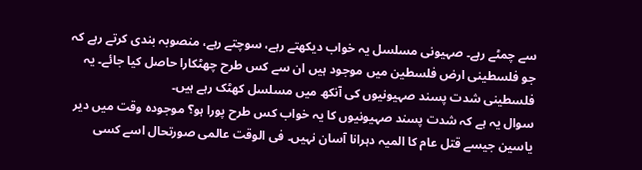سے چمٹے رہے۔ صہیونی مسلسل یہ خواب دیکھتے رہے، سوچتے رہے، منصوبہ بندی کرتے رہے کہ جو فلسطینی ارض فلسطین میں موجود ہیں ان سے کس طرح چھٹکارا حاصل کیا جائے۔ یہ فلسطینی شدت پسند صہیونیوں کی آنکھ میں مسلسل کھٹک رہے ہیں۔
سوال یہ ہے کہ شدت پسند صہیونیوں کا یہ خواب کس طرح پورا ہو؟ موجودہ وقت میں دیر یاسین جیسے قتل عام کا المیہ دہرانا آسان نہیں۔ فی الوقت عالمی صورتحال اسے کسی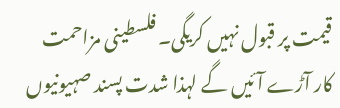قیمت پر قبول نہیں کریگی۔ فلسطینی مزاحمت کار آڑے آئیں گے لہذا شدت پسند صہیونیوں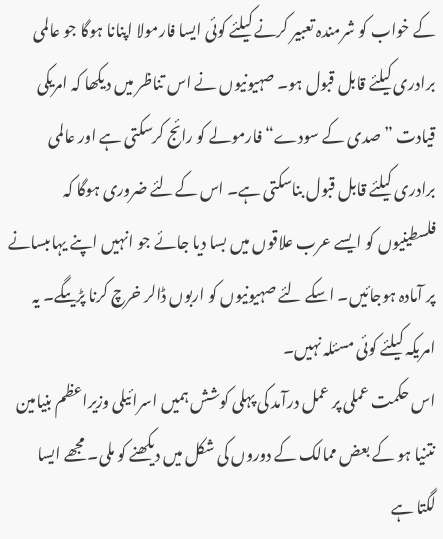کے خواب کو شرمندہ تعبیر کرنے کیلئے کوئی ایسا فارمولا اپنانا ہوگا جو عالمی برادری کیلئے قابل قبول ہو۔ صہیونیوں نے اس تناظر میں دیکھا کہ امریکی قیادت ”صدی کے سودے“ فارمولے کو رائج کرسکتی ہے اور عالمی برادری کیلئے قابل قبول بناسکتی ہے۔ اس کےلئے ضروری ہوگا کہ فلسطینیوں کو ایسے عرب علاقوں میں بسا دیا جائے جو انہیں اپنے یہاںبسانے پر آمادہ ہوجائیں۔ اسکے لئے صہیونیوں کو اربوں ڈالر خرچ کرنا پڑیںگے۔ یہ امریکہ کیلئے کوئی مسئلہ نہیں۔
اس حکمت عملی پر عمل درآمد کی پہلی کوشش ہمیں اسرائیلی وزیراعظم بنیامین نتنیا ہو کے بعض ممالک کے دوروں کی شکل میں دیکھنے کو ملی۔ مجھے ایسا لگتا ہے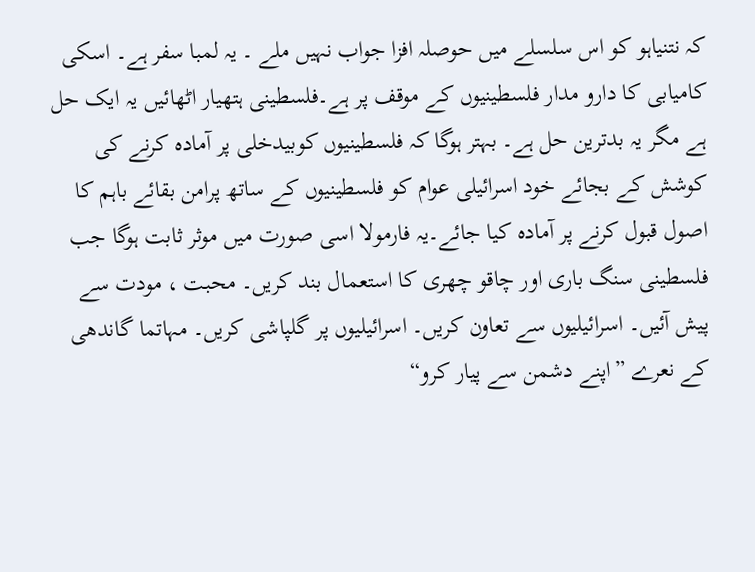کہ نتنیاہو کو اس سلسلے میں حوصلہ افزا جواب نہیں ملے ۔ یہ لمبا سفر ہے۔ اسکی کامیابی کا دارو مدار فلسطینیوں کے موقف پر ہے۔فلسطینی ہتھیار اٹھائیں یہ ایک حل ہے مگر یہ بدترین حل ہے۔ بہتر ہوگا کہ فلسطینیوں کوبیدخلی پر آمادہ کرنے کی کوشش کے بجائے خود اسرائیلی عوام کو فلسطینیوں کے ساتھ پرامن بقائے باہم کا اصول قبول کرنے پر آمادہ کیا جائے۔یہ فارمولا اسی صورت میں موثر ثابت ہوگا جب فلسطینی سنگ باری اور چاقو چھری کا استعمال بند کریں۔ محبت ، مودت سے پیش آئیں۔ اسرائیلیوں سے تعاون کریں۔ اسرائیلیوں پر گلپاشی کریں۔ مہاتما گاندھی کے نعرے ”اپنے دشمن سے پیار کرو“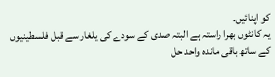کو اپنائیں۔
یہ کانٹوں بھرا راستہ ہے البتہ صدی کے سودے کی یلغار سے قبل فلسطینیوں کے ساتھ باقی ماندہ واحد حل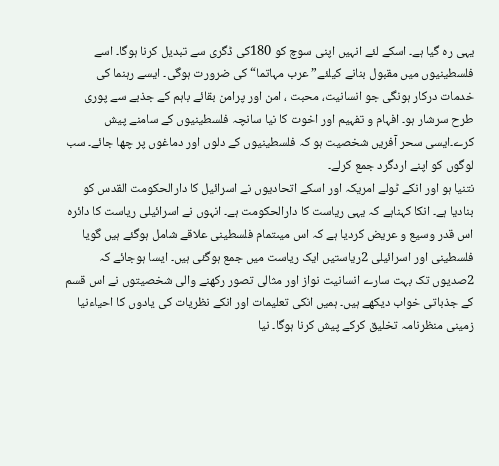یہی رہ گیا ہے۔ اسکے لئے انہیں اپنی سوچ کو 180کی ڈگری سے تبدیل کرنا ہوگا۔ اسے فلسطینیوں میں مقبول بنانے کیلئے” عرب مہاتما“کی ضرورت ہوگی۔ ایسے رہنما کی خدمات درکار ہونگی جو انسانیت، محبت ، امن اور پرامن بقائے باہم کے جذبے سے پوری طرح سرشار ہو۔ افہام و تفہیم اور اخوت کا نیا سانچہ فلسطینیوں کے سامنے پیش کرے۔ایسی سحر آفریں شخصیت ہو کہ فلسطینیوں کے دلوں اور دماغوں پر چھا جائے۔ سب لوگوں کو اپنے اردگرد جمع کرلے۔
نتنیا ہو اور انکے ٹولے امریکہ اور اسکے اتحادیوں نے اسرائیل کا دارالحکومت القدس کو بنادیا ہے۔ انکا کہناہے کہ یہی ریاست کا دارالحکومت ہے۔ انہوں نے اسرائیلی ریاست کا دائرہ اس قدر وسیع و عریض کردیا ہے کہ اس میںتمام فلسطینی علاقے شامل ہوگئے ہیں گویا فلسطینی اور اسرائیلی 2ریاستیں ایک ریاست میں جمع ہوگئی ہیں۔ ایسا ہوجائے کہ 2صدیوں تک بہت سارے انسانیت نواز اور مثالی تصور رکھنے والی شخصیتوں نے اس قسم کے جذباتی خواب دیکھے ہیں۔ ہمیں انکی تعلیمات اور انکے نظریات کی یادوں کا احیاءنیا زمینی منظرنامہ تخلیق کرکے پیش کرنا ہوگا۔ نیا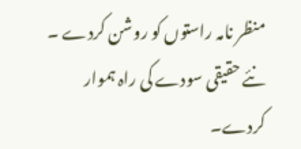منظر نامہ راستوں کو روشن کردے ۔ نئے حقیقی سودے کی راہ ہموار کردے۔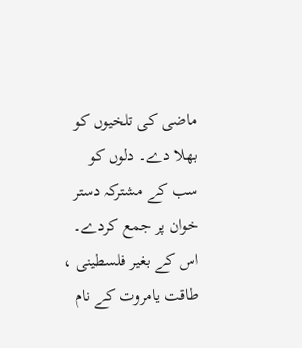ماضی کی تلخیوں کو بھلا دے۔ دلوں کو سب کے مشترکہ دستر خوان پر جمع کردے۔ اس کے بغیر فلسطینی ، طاقت یامروت کے نام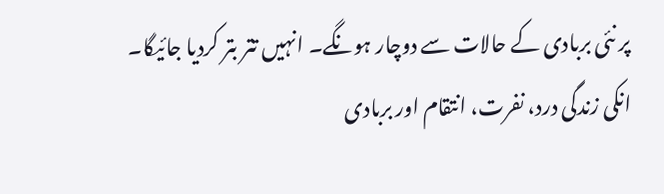پر نئی بربادی کے حالات سے دوچار ہونگے۔ انہیں تتر بتر کردیا جائیگا۔ انکی زندگی درد، نفرت، انتقام اور بربادی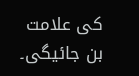کی علامت بن جائیگی۔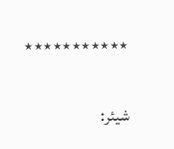٭٭٭٭٭٭٭٭٭٭٭

شیئر: